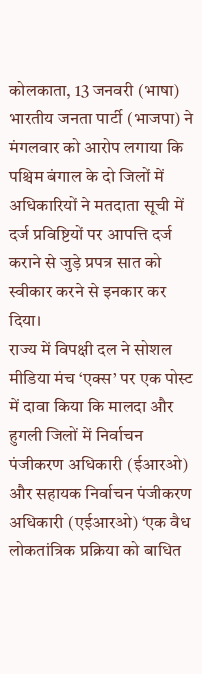कोलकाता, 13 जनवरी (भाषा) भारतीय जनता पार्टी (भाजपा) ने मंगलवार को आरोप लगाया कि पश्चिम बंगाल के दो जिलों में अधिकारियों ने मतदाता सूची में दर्ज प्रविष्टियों पर आपत्ति दर्ज कराने से जुड़े प्रपत्र सात को स्वीकार करने से इनकार कर दिया।
राज्य में विपक्षी दल ने सोशल मीडिया मंच ‘एक्स’ पर एक पोस्ट में दावा किया कि मालदा और हुगली जिलों में निर्वाचन पंजीकरण अधिकारी (ईआरओ) और सहायक निर्वाचन पंजीकरण अधिकारी (एईआरओ) ‘एक वैध लोकतांत्रिक प्रक्रिया को बाधित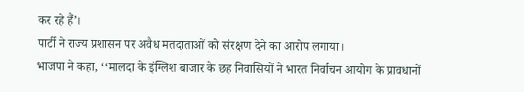कर रहे हैं’।
पार्टी ने राज्य प्रशासन पर अवैध मतदाताओं को संरक्षण देने का आरोप लगाया।
भाजपा ने कहा, ‘‘मालदा के इंग्लिश बाजार के छह निवासियों ने भारत निर्वाचन आयोग के प्रावधानों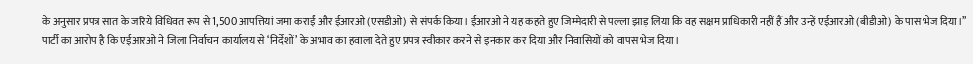के अनुसार प्रपत्र सात के जरिये विधिवत रूप से 1,500 आपत्तियां जमा कराईं और ईआरओ (एसडीओ) से संपर्क किया। ईआरओ ने यह कहते हुए जिम्मेदारी से पल्ला झाड़ लिया कि वह सक्षम प्राधिकारी नहीं हैं और उन्हें एईआरओ (बीडीओ) के पास भेज दिया।’’
पार्टी का आरोप है कि एईआरओ ने जिला निर्वाचन कार्यालय से ‘निर्देशों’ के अभाव का हवाला देते हुए प्रपत्र स्वीकार करने से इनकार कर दिया और निवासियों को वापस भेज दिया।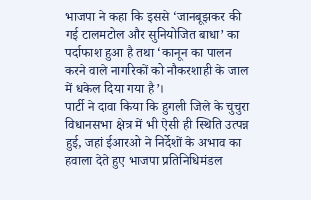भाजपा ने कहा कि इससे ‘जानबूझकर की गई टालमटोल और सुनियोजित बाधा’ का पर्दाफाश हुआ है तथा ‘कानून का पालन करने वाले नागरिकों को नौकरशाही के जाल में धकेल दिया गया है’।
पार्टी ने दावा किया कि हुगली जिले के चुचुरा विधानसभा क्षेत्र में भी ऐसी ही स्थिति उत्पन्न हुई, जहां ईआरओ ने निर्देशों के अभाव का हवाला देते हुए भाजपा प्रतिनिधिमंडल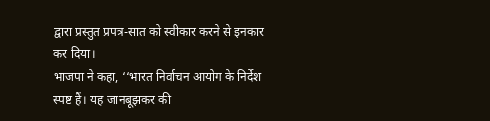द्वारा प्रस्तुत प्रपत्र-सात को स्वीकार करने से इनकार कर दिया।
भाजपा ने कहा, ‘‘भारत निर्वाचन आयोग के निर्देश स्पष्ट हैं। यह जानबूझकर की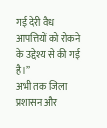गई देरी वैध आपत्तियों को रोकने के उद्देश्य से की गई है।’’
अभी तक जिला प्रशासन और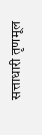सत्ताधारी तृणमूल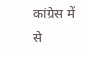कांग्रेस में से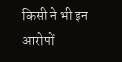किसी ने भी इन आरोपों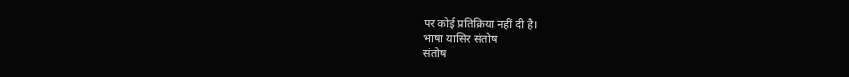पर कोई प्रतिक्रिया नहीं दी है।
भाषा यासिर संतोष
संतोष